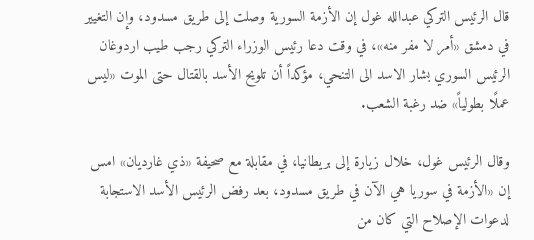قال الرئيس التركي عبدالله غول إن الأزمة السورية وصلت إلى طريق مسدود، وإن التغيير في دمشق «أمر لا مفر منه»، في وقت دعا رئيس الوزراء التركي رجب طيب اردوغان الرئيس السوري بشار الاسد الى التنحي، مؤكداً أن تلويح الأسد بالقتال حتى الموت «ليس عملًا بطولياً» ضد رغبة الشعب.

وقال الرئيس غول، خلال زيارة إلى بريطانيا، في مقابلة مع صحيفة «ذي غارديان» امس إن «الأزمة في سوريا هي الآن في طريق مسدود، بعد رفض الرئيس الأسد الاستجابة لدعوات الإصلاح التي كان من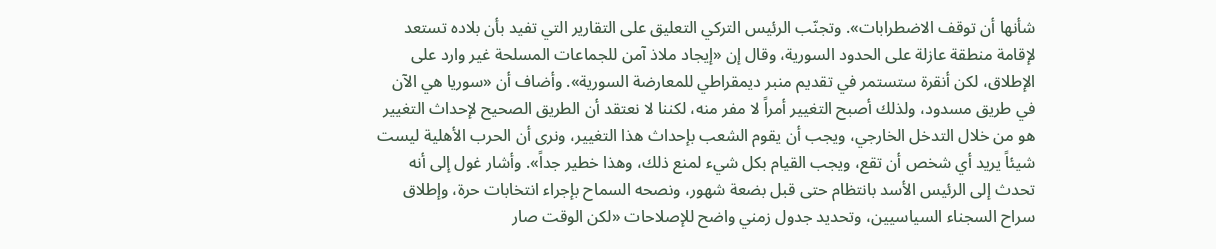شأنها أن توقف الاضطرابات». وتجنّب الرئيس التركي التعليق على التقارير التي تفيد بأن بلاده تستعد لإقامة منطقة عازلة على الحدود السورية، وقال إن «إيجاد ملاذ آمن للجماعات المسلحة غير وارد على الإطلاق، لكن أنقرة ستستمر في تقديم منبر ديمقراطي للمعارضة السورية». وأضاف أن «سوريا هي الآن في طريق مسدود، ولذلك أصبح التغيير أمراً لا مفر منه، لكننا لا نعتقد أن الطريق الصحيح لإحداث التغيير هو من خلال التدخل الخارجي، ويجب أن يقوم الشعب بإحداث هذا التغيير، ونرى أن الحرب الأهلية ليست شيئاً يريد أي شخص أن تقع، ويجب القيام بكل شيء لمنع ذلك، وهذا خطير جداً». وأشار غول إلى أنه تحدث إلى الرئيس الأسد بانتظام حتى قبل بضعة شهور، ونصحه السماح بإجراء انتخابات حرة، وإطلاق سراح السجناء السياسيين، وتحديد جدول زمني واضح للإصلاحات «لكن الوقت صار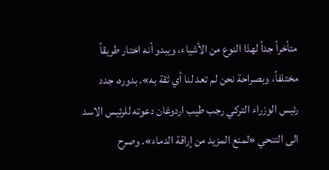متأخراً جداً لهذا النوع من الأشياء، ويبدو أنه اختار طريقاً مختلفاً، وبصراحة نحن لم تعد لنا أي ثقة به». بدوره، جدد رئيس الوزراء التركي رجب طيب اردوغان دعوته للرئيس الاسد الى التنحي «لمنع المزيد من إراقة الدماء». وصرح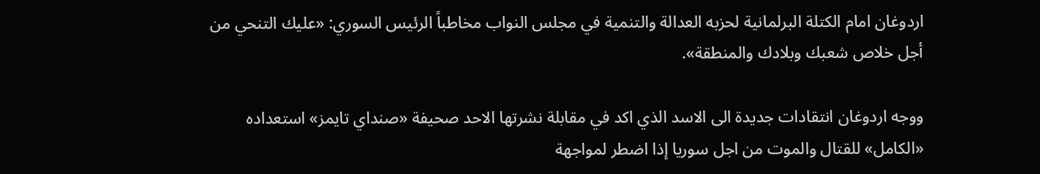اردوغان امام الكتلة البرلمانية لحزبه العدالة والتنمية في مجلس النواب مخاطباً الرئيس السوري: «عليك التنحي من أجل خلاص شعبك وبلادك والمنطقة».

ووجه اردوغان انتقادات جديدة الى الاسد الذي اكد في مقابلة نشرتها الاحد صحيفة «صنداي تايمز» استعداده «الكامل» للقتال والموت من اجل سوريا إذا اضطر لمواجهة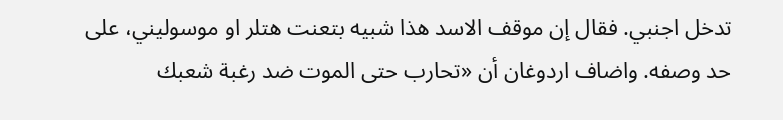تدخل اجنبي. فقال إن موقف الاسد هذا شبيه بتعنت هتلر او موسوليني، على حد وصفه. واضاف اردوغان أن «تحارب حتى الموت ضد رغبة شعبك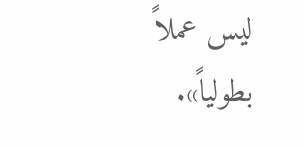ليس عملاً بطولياً».